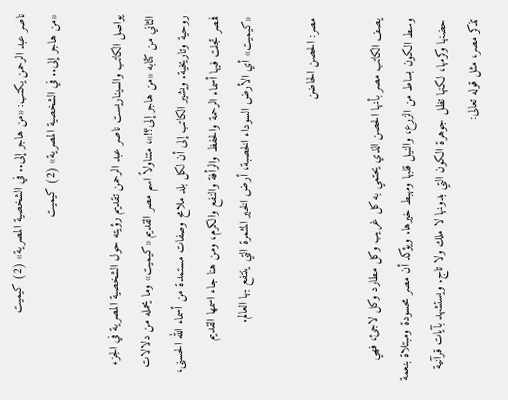ناصر عبد الرحمن يكتب: «من هاجر إلى.. في الشخصية المصرية» (2) كيميت
«من هاجر إلى.. في الشخصية المصرية» (2) كيميت

يواصل الكاتب والسيناريست ناصر عبد الرحمن تقديم رؤيته حول الشخصية المصرية في الجزء الثاني من كتابه «من هاجر إلى؟!»، متناولاً اسم مصر القديم «كيميت» وما يحمله من دلالات روحية وتاريخية. ويشير الكاتب إلى أن لكل بلد ملامح وصفات مستمدة من أسماء الله الحسنى، فمصر تجلت فيها أسماء الرحمة والحفظ والرأفة والنفع والكرم، ومن هنا جاء اسمها القديم «كيميت» أي الأرض السوداء الخصبة، أرض الخير المثمرة التي ينتفع بها العالم.

مصر: الحصن الحاضن

يصف الكاتب مصر بأنها الحصن الذي يحتمي به كل غريب وكل مطارد وكل لاجئ، فهي وسط الكون بساط من الزرع، والنيل قلبها ومهبط خيرها. ويؤكد أن مصر محسودة ومبتلاة بنعمة حضنها وكرمها، لكنها تظل جوهرة الكون التي بدونها لا ملك ولا تاج. ويستشهد بآيات قرآنية تذكر مصر، مثل قوله تعالى: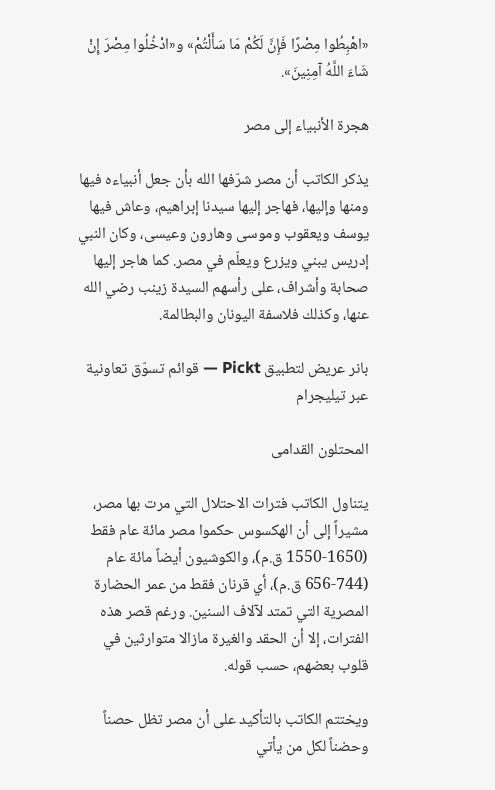«اهْبِطُوا مِصْرًا فَإِنَّ لَكُمْ مَا سَأَلْتُمْ» و«ادْخُلُوا مِصْرَ إِنْ شَاءَ اللَّهُ آمِنِينَ».

هجرة الأنبياء إلى مصر

يذكر الكاتب أن مصر شرّفها الله بأن جعل أنبياءه فيها ومنها وإليها، فهاجر إليها سيدنا إبراهيم، وعاش فيها يوسف ويعقوب وموسى وهارون وعيسى، وكان النبي إدريس يبني ويزرع ويعلّم في مصر. كما هاجر إليها صحابة وأشراف، على رأسهم السيدة زينب رضي الله عنها، وكذلك فلاسفة اليونان والبطالمة.

بانر عريض لتطبيق Pickt — قوائم تسوّق تعاونية عبر تيليجرام

المحتلون القدامى

يتناول الكاتب فترات الاحتلال التي مرت بها مصر، مشيراً إلى أن الهكسوس حكموا مصر مائة عام فقط (1650-1550 ق.م)، والكوشيون أيضاً مائة عام (744-656 ق.م)، أي قرنان فقط من عمر الحضارة المصرية التي تمتد لآلاف السنين. ورغم قصر هذه الفترات، إلا أن الحقد والغيرة مازالا متوارثين في قلوب بعضهم، حسب قوله.

ويختتم الكاتب بالتأكيد على أن مصر تظل حصناً وحضناً لكل من يأتي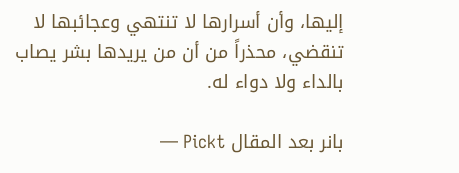إليها، وأن أسرارها لا تنتهي وعجائبها لا تنقضي، محذراً من أن من يريدها بشر يصاب بالداء ولا دواء له.

بانر بعد المقال Pickt —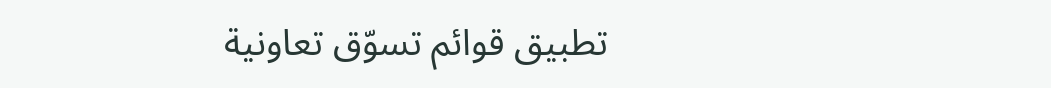تطبيق قوائم تسوّق تعاونية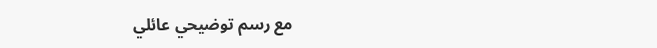مع رسم توضيحي عائلي